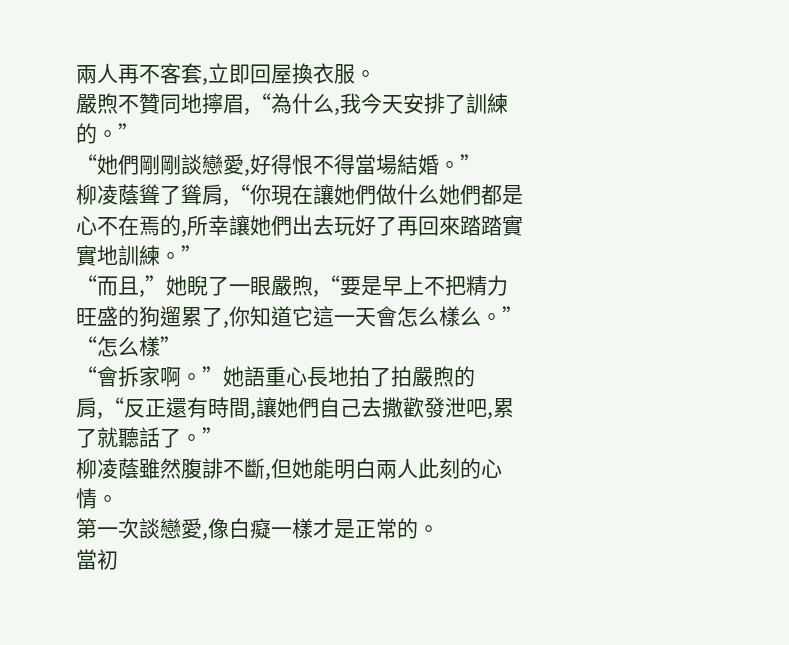兩人再不客套,立即回屋換衣服。
嚴煦不贊同地擰眉,“為什么,我今天安排了訓練的。”
“她們剛剛談戀愛,好得恨不得當場結婚。”
柳凌蔭聳了聳肩,“你現在讓她們做什么她們都是心不在焉的,所幸讓她們出去玩好了再回來踏踏實實地訓練。”
“而且,”她睨了一眼嚴煦,“要是早上不把精力旺盛的狗遛累了,你知道它這一天會怎么樣么。”
“怎么樣”
“會拆家啊。”她語重心長地拍了拍嚴煦的肩,“反正還有時間,讓她們自己去撒歡發泄吧,累了就聽話了。”
柳凌蔭雖然腹誹不斷,但她能明白兩人此刻的心情。
第一次談戀愛,像白癡一樣才是正常的。
當初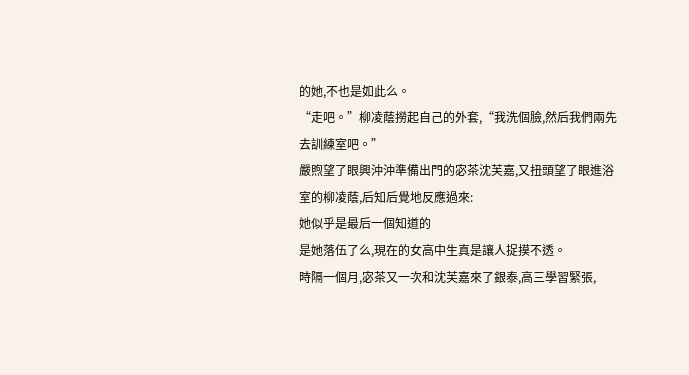的她,不也是如此么。
“走吧。”柳凌蔭撈起自己的外套,“我洗個臉,然后我們兩先去訓練室吧。”
嚴煦望了眼興沖沖準備出門的宓茶沈芙嘉,又扭頭望了眼進浴室的柳凌蔭,后知后覺地反應過來:
她似乎是最后一個知道的
是她落伍了么,現在的女高中生真是讓人捉摸不透。
時隔一個月,宓茶又一次和沈芙嘉來了銀泰,高三學習緊張,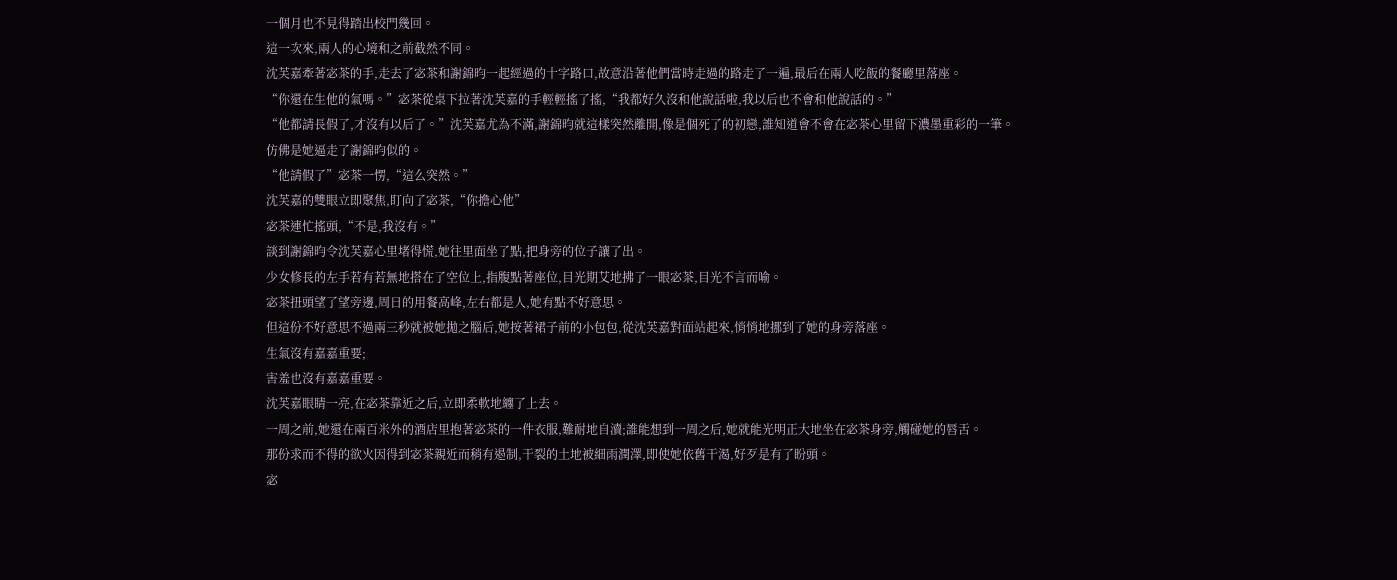一個月也不見得踏出校門幾回。
這一次來,兩人的心境和之前截然不同。
沈芙嘉牽著宓茶的手,走去了宓茶和謝錦昀一起經過的十字路口,故意沿著他們當時走過的路走了一遍,最后在兩人吃飯的餐廳里落座。
“你還在生他的氣嗎。”宓茶從桌下拉著沈芙嘉的手輕輕搖了搖,“我都好久沒和他說話啦,我以后也不會和他說話的。”
“他都請長假了,才沒有以后了。”沈芙嘉尤為不滿,謝錦昀就這樣突然離開,像是個死了的初戀,誰知道會不會在宓茶心里留下濃墨重彩的一筆。
仿佛是她逼走了謝錦昀似的。
“他請假了”宓茶一愣,“這么突然。”
沈芙嘉的雙眼立即聚焦,盯向了宓茶,“你擔心他”
宓茶連忙搖頭,“不是,我沒有。”
談到謝錦昀令沈芙嘉心里堵得慌,她往里面坐了點,把身旁的位子讓了出。
少女修長的左手若有若無地搭在了空位上,指腹點著座位,目光期艾地拂了一眼宓茶,目光不言而喻。
宓茶扭頭望了望旁邊,周日的用餐高峰,左右都是人,她有點不好意思。
但這份不好意思不過兩三秒就被她拋之腦后,她按著裙子前的小包包,從沈芙嘉對面站起來,悄悄地挪到了她的身旁落座。
生氣沒有嘉嘉重要;
害羞也沒有嘉嘉重要。
沈芙嘉眼睛一亮,在宓茶靠近之后,立即柔軟地纏了上去。
一周之前,她還在兩百米外的酒店里抱著宓茶的一件衣服,難耐地自瀆;誰能想到一周之后,她就能光明正大地坐在宓茶身旁,觸碰她的唇舌。
那份求而不得的欲火因得到宓茶親近而稍有遏制,干裂的土地被細雨潤澤,即使她依舊干渴,好歹是有了盼頭。
宓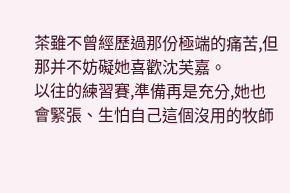茶雖不曾經歷過那份極端的痛苦,但那并不妨礙她喜歡沈芙嘉。
以往的練習賽,準備再是充分,她也會緊張、生怕自己這個沒用的牧師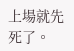上場就先死了。